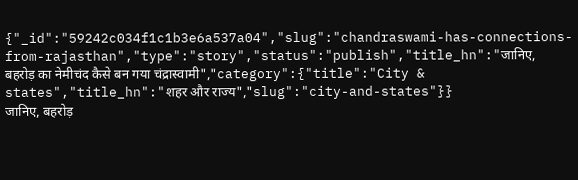{"_id":"59242c034f1c1b3e6a537a04","slug":"chandraswami-has-connections-from-rajasthan","type":"story","status":"publish","title_hn":"जानिए, बहरोड़ का नेमीचंद कैसे बन गया चंद्रास्वामी","category":{"title":"City & states","title_hn":"शहर और राज्य","slug":"city-and-states"}}
जानिए, बहरोड़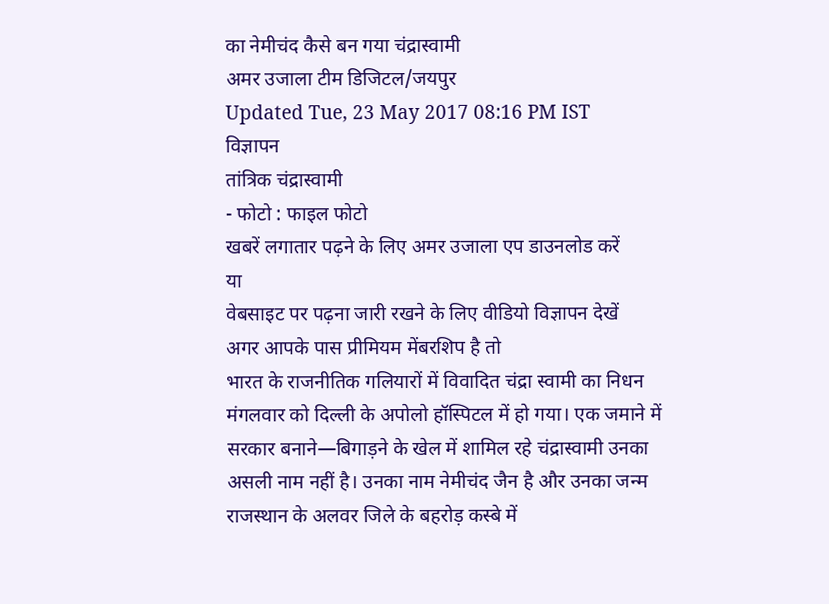का नेमीचंद कैसे बन गया चंद्रास्वामी
अमर उजाला टीम डिजिटल/जयपुर
Updated Tue, 23 May 2017 08:16 PM IST
विज्ञापन
तांत्रिक चंद्रास्वामी
- फोटो : फाइल फोटो
खबरें लगातार पढ़ने के लिए अमर उजाला एप डाउनलोड करें
या
वेबसाइट पर पढ़ना जारी रखने के लिए वीडियो विज्ञापन देखें
अगर आपके पास प्रीमियम मेंबरशिप है तो
भारत के राजनीतिक गलियारों में विवादित चंद्रा स्वामी का निधन मंगलवार को दिल्ली के अपोलो हॉस्पिटल में हो गया। एक जमाने में सरकार बनाने—बिगाड़ने के खेल में शामिल रहे चंद्रास्वामी उनका असली नाम नहीं है। उनका नाम नेमीचंद जैन है और उनका जन्म राजस्थान के अलवर जिले के बहरोड़ कस्बे में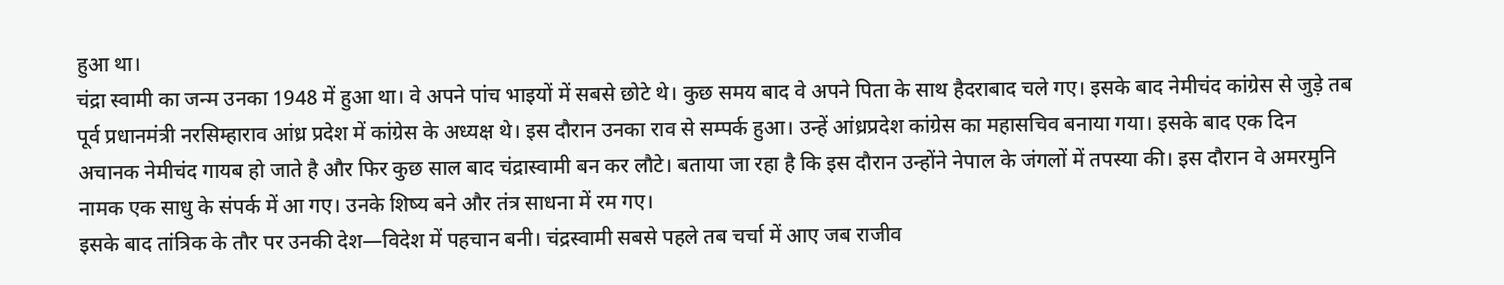हुआ था।
चंद्रा स्वामी का जन्म उनका 1948 में हुआ था। वे अपने पांच भाइयों में सबसे छोटे थे। कुछ समय बाद वे अपने पिता के साथ हैदराबाद चले गए। इसके बाद नेमीचंद कांग्रेस से जुड़े तब पूर्व प्रधानमंत्री नरसिम्हाराव आंध्र प्रदेश में कांग्रेस के अध्यक्ष थे। इस दौरान उनका राव से सम्पर्क हुआ। उन्हें आंध्रप्रदेश कांग्रेस का महासचिव बनाया गया। इसके बाद एक दिन अचानक नेमीचंद गायब हो जाते है और फिर कुछ साल बाद चंद्रास्वामी बन कर लौटे। बताया जा रहा है कि इस दौरान उन्होंने नेपाल के जंगलों में तपस्या की। इस दौरान वे अमरमुनि नामक एक साधु के संपर्क में आ गए। उनके शिष्य बने और तंत्र साधना में रम गए।
इसके बाद तांत्रिक के तौर पर उनकी देश—विदेश में पहचान बनी। चंद्रस्वामी सबसे पहले तब चर्चा में आए जब राजीव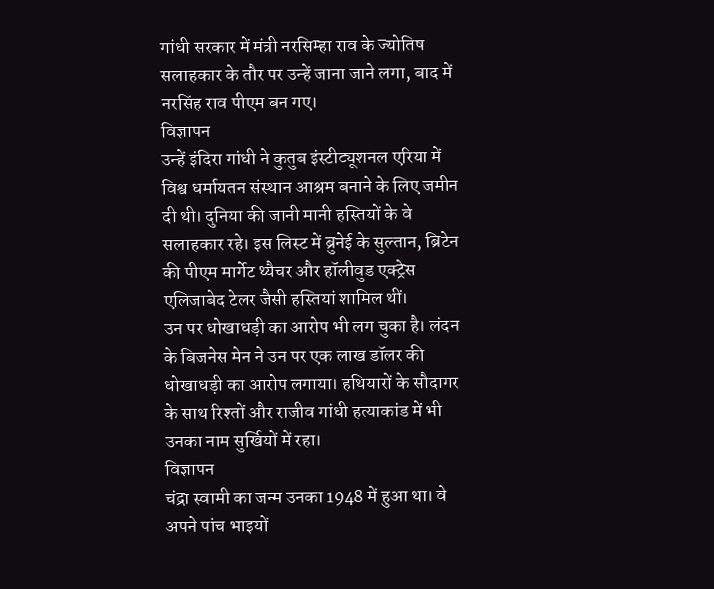गांधी सरकार में मंत्री नरसिम्हा राव के ज्योतिष सलाहकार के तौर पर उन्हें जाना जाने लगा, बाद में नरसिंह राव पीएम बन गए।
विज्ञापन
उन्हें इंदिरा गांधी ने कुतुब इंस्टीट्यूशनल एरिया में विश्व धर्मायतन संस्थान आश्रम बनाने के लिए जमीन दी थी। दुनिया की जानी मानी हस्तियों के वे सलाहकार रहे। इस लिस्ट में ब्रुनेई के सुल्तान, ब्रिटेन की पीएम मार्गेट थ्यैचर और हॉलीवुड एक्ट्रेस एलिजाबेद टेलर जैसी हस्तियां शामिल थीं।
उन पर धोखाधड़ी का आरोप भी लग चुका है। लंदन के बिजनेस मेन ने उन पर एक लाख डॉलर की धोखाधड़ी का आरोप लगाया। हथियारों के सौदागर के साथ रिश्तों और राजीव गांधी हत्याकांड में भी उनका नाम सुर्खियों में रहा।
विज्ञापन
चंद्रा स्वामी का जन्म उनका 1948 में हुआ था। वे अपने पांच भाइयों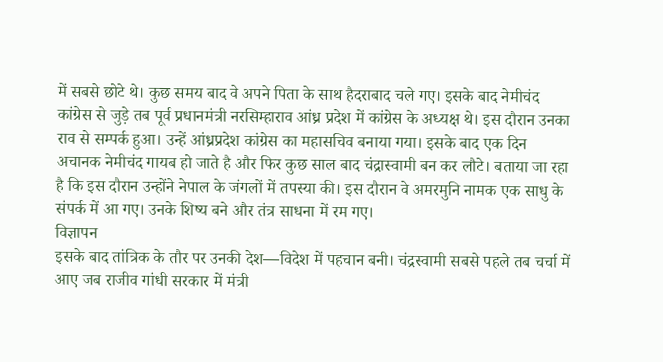में सबसे छोटे थे। कुछ समय बाद वे अपने पिता के साथ हैदराबाद चले गए। इसके बाद नेमीचंद कांग्रेस से जुड़े तब पूर्व प्रधानमंत्री नरसिम्हाराव आंध्र प्रदेश में कांग्रेस के अध्यक्ष थे। इस दौरान उनका राव से सम्पर्क हुआ। उन्हें आंध्रप्रदेश कांग्रेस का महासचिव बनाया गया। इसके बाद एक दिन अचानक नेमीचंद गायब हो जाते है और फिर कुछ साल बाद चंद्रास्वामी बन कर लौटे। बताया जा रहा है कि इस दौरान उन्होंने नेपाल के जंगलों में तपस्या की। इस दौरान वे अमरमुनि नामक एक साधु के संपर्क में आ गए। उनके शिष्य बने और तंत्र साधना में रम गए।
विज्ञापन
इसके बाद तांत्रिक के तौर पर उनकी देश—विदेश में पहचान बनी। चंद्रस्वामी सबसे पहले तब चर्चा में आए जब राजीव गांधी सरकार में मंत्री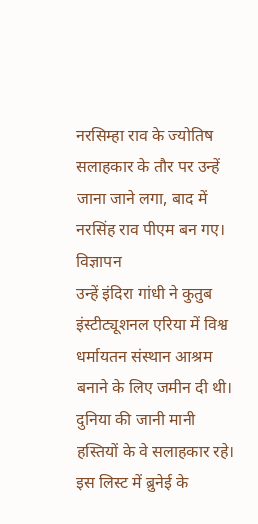नरसिम्हा राव के ज्योतिष सलाहकार के तौर पर उन्हें जाना जाने लगा, बाद में नरसिंह राव पीएम बन गए।
विज्ञापन
उन्हें इंदिरा गांधी ने कुतुब इंस्टीट्यूशनल एरिया में विश्व धर्मायतन संस्थान आश्रम बनाने के लिए जमीन दी थी। दुनिया की जानी मानी हस्तियों के वे सलाहकार रहे। इस लिस्ट में ब्रुनेई के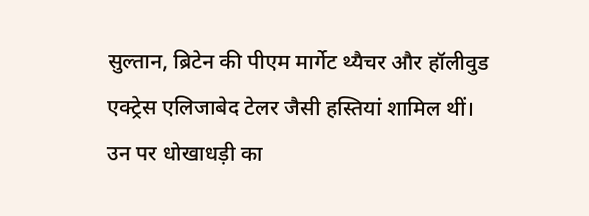सुल्तान, ब्रिटेन की पीएम मार्गेट थ्यैचर और हॉलीवुड एक्ट्रेस एलिजाबेद टेलर जैसी हस्तियां शामिल थीं।
उन पर धोखाधड़ी का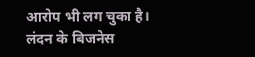आरोप भी लग चुका है। लंदन के बिजनेस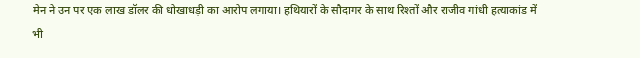मेन ने उन पर एक लाख डॉलर की धोखाधड़ी का आरोप लगाया। हथियारों के सौदागर के साथ रिश्तों और राजीव गांधी हत्याकांड में भी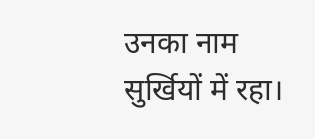उनका नाम सुर्खियों में रहा।